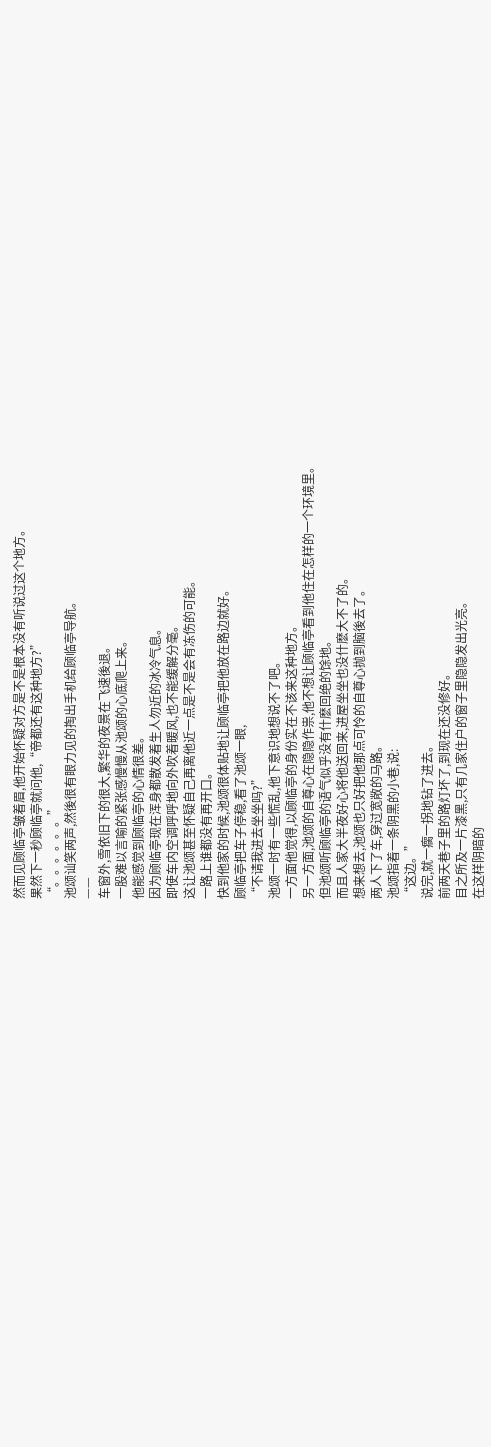然而见顾临亭皱着眉,他开始怀疑对方是不是根本没有听说过这个地方。
果然下一秒顾临亭就问他,“帝都还有这种地方?”
“。。。。。。”
池颂讪笑两声,然後很有眼力见的掏出手机给顾临亭导航。
——
车窗外,雪依旧下的很大,繁华的夜景在飞速後退。
一股难以言喻的紧张感慢慢从池颂的心底爬上来。
他能感觉到顾临亭的心情很差。
因为顾临亭现在浑身都散发着生人勿近的冰冷气息。
即使车内空调呼呼地向外吹着暖风,也不能缓解分毫。
这让池颂甚至怀疑自己再离他近一点是不是会有冻伤的可能。
一路上谁都没有再开口。
快到他家的时候,池颂很体贴地让顾临亭把他放在路边就好。
顾临亭把车子停稳,看了池颂一眼,
“不请我进去坐坐吗?”
池颂一时有一些慌乱,他下意识地想说不了吧。
一方面他觉得,以顾临亭的身份实在不该来这种地方。
另一方面,池颂的自尊心在隐隐作祟,他不想让顾临亭看到他住在怎样的一个环境里。
但池颂听顾临亭的语气似乎没有什麽回绝的馀地。
而且人家大半夜好心将他送回来,进屋坐坐也没什麽大不了的。
想来想去,池颂也只好把他那点可怜的自尊心抛到脑後去了。
两人下了车,穿过宽敞的马路。
池颂指着一条阴黑的小巷,说:
“这边。”
说完,就一瘸一拐地钻了进去。
前两天巷子里的路灯坏了,到现在还没修好。
目之所及一片漆黑,只有几家住户的窗子里隐隐发出光亮。
在这样阴暗的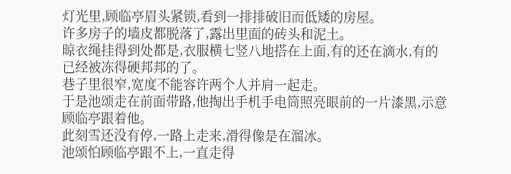灯光里,顾临亭眉头紧锁,看到一排排破旧而低矮的房屋。
许多房子的墙皮都脱落了,露出里面的砖头和泥土。
晾衣绳挂得到处都是,衣服横七竖八地搭在上面,有的还在滴水,有的已经被冻得硬邦邦的了。
巷子里很窄,宽度不能容许两个人并肩一起走。
于是池颂走在前面带路,他掏出手机手电筒照亮眼前的一片漆黑,示意顾临亭跟着他。
此刻雪还没有停,一路上走来,滑得像是在溜冰。
池颂怕顾临亭跟不上,一直走得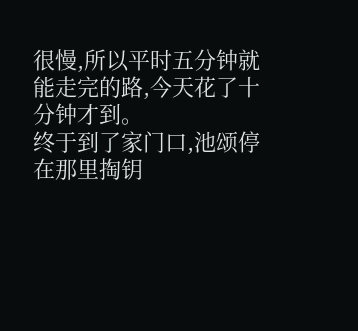很慢,所以平时五分钟就能走完的路,今天花了十分钟才到。
终于到了家门口,池颂停在那里掏钥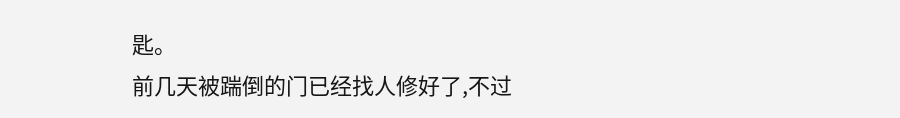匙。
前几天被踹倒的门已经找人修好了,不过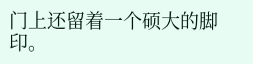门上还留着一个硕大的脚印。